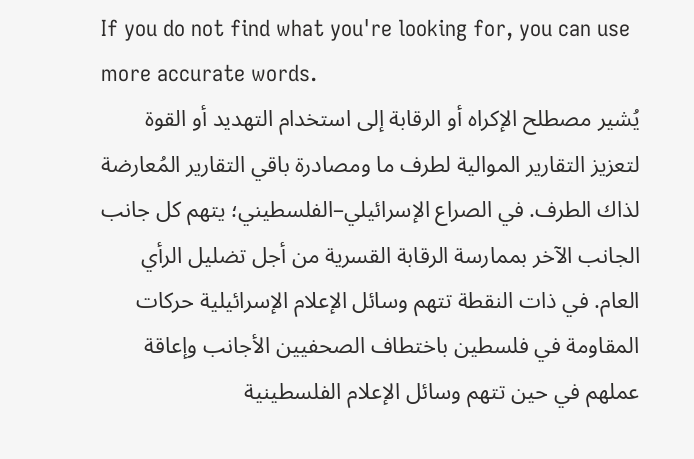If you do not find what you're looking for, you can use more accurate words.
يُشير مصطلح الإكراه أو الرقابة إلى استخدام التهديد أو القوة لتعزيز التقارير الموالية لطرف ما ومصادرة باقي التقارير المُعارضة لذاك الطرف. في الصراع الإسرائيلي–الفلسطيني؛ يتهم كل جانب الجانب الآخر بممارسة الرقابة القسرية من أجل تضليل الرأي العام. في ذات النقطة تتهم وسائل الإعلام الإسرائيلية حركات المقاومة في فلسطين باختطاف الصحفيين الأجانب وإعاقة عملهم في حين تتهم وسائل الإعلام الفلسطينية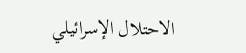الاحتلال الإسرائيلي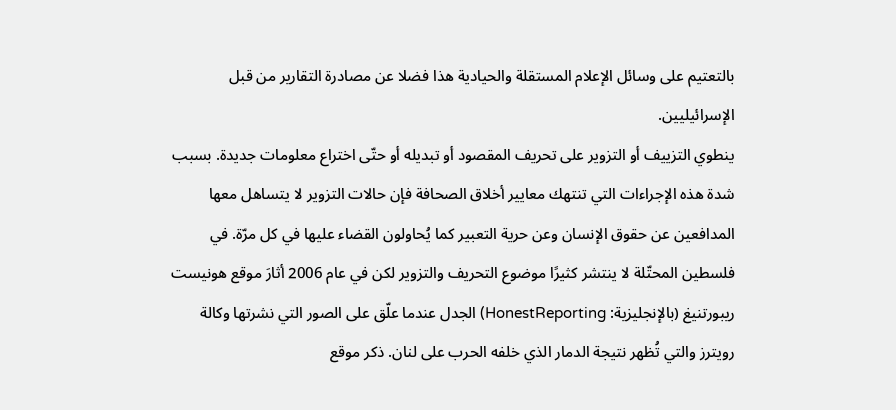بالتعتيم على وسائل الإعلام المستقلة والحيادية هذا فضلا عن مصادرة التقارير من قبل الإسرائيليين.
ينطوي التزييف أو التزوير على تحريف المقصود أو تبديله أو حتّى اختراع معلومات جديدة. بسبب شدة هذه الإجراءات التي تنتهك معايير أخلاق الصحافة فإن حالات التزوير لا يتساهل معها المدافعين عن حقوق الإنسان وعن حرية التعبير كما يُحاولون القضاء عليها في كل مرّة. في فلسطين المحتّلة لا ينتشر كثيرًا موضوع التحريف والتزوير لكن في عام 2006 أثارَ موقع هونيست ريبورتنيغ (بالإنجليزية: HonestReporting) الجدل عندما علّق على الصور التي نشرتها وكالة رويترز والتي تُظهر نتيجة الدمار الذي خلفه الحرب على لنان. ذكر موقع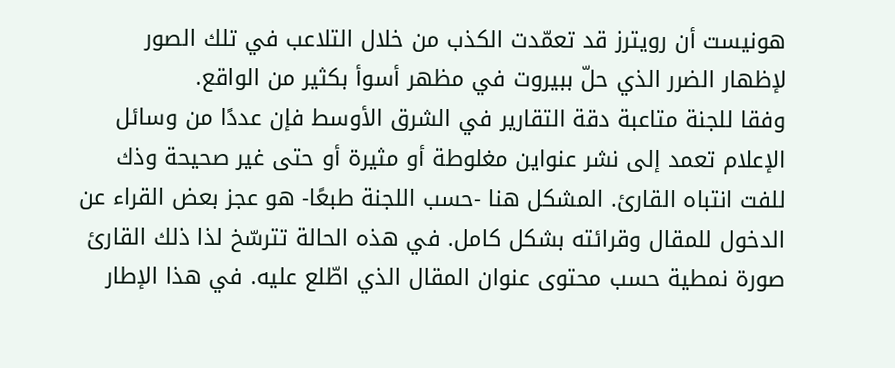هونيست أن رويترز قد تعمّدت الكذب من خلال التلاعب في تلك الصور لإظهار الضرر الذي حلّ ببيروت في مظهر أسوأ بكثير من الواقع.
وفقا للجنة متاعبة دقة التقارير في الشرق الأوسط فإن عددًا من وسائل الإعلام تعمد إلى نشر عنواين مغلوطة أو مثيرة أو حتى غير صحيحة وذك للفت انتباه القارئ. المشكل هنا -حسب اللجنة طبعًا- هو عجز بعض القراء عن الدخول للمقال وقرائته بشكل كامل. في هذه الحالة تترسّخ لذا ذلك القارئ صورة نمطية حسب محتوى عنوان المقال الذي اطّلع عليه. في هذا الإطار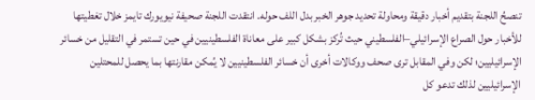تنصحُ اللجنة بتقديم أخبار دقيقة ومحاولة تحديد جوهر الخبر بدل اللف حوله. انتقدت اللجنة صحيفة نيويورك تايمز خلال تغطيتها للأخبار حول الصراع الإسرائيلي–الفلسطيني حيث تُركز بشكل كبير على معاناة الفلسطينيين في حين تستمر في التقليل من خسائر الإسرائيليين؛ لكن وفي المقابل ترى صحف ووكالات أخرى أن خسائر الفلسطينيين لا يُمكن مقارنتها بما يحصل للمحتلين الإسرائيليين لذلك تدعو كل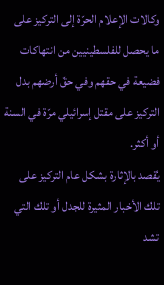وكالات الإعلام الحرّة إلى التركيز على ما يحصل للفلسطينيين من انتهاكات فضيعة في حقهم وفي حقّ أرضهم بدل التركيز على مقتل إسرائيلي مرّة في السنة أو أكثر.
يُقصد بالإثارة بشكل عام التركيز على تلك الأخبار المثيرة للجدل أو تلك التي تشد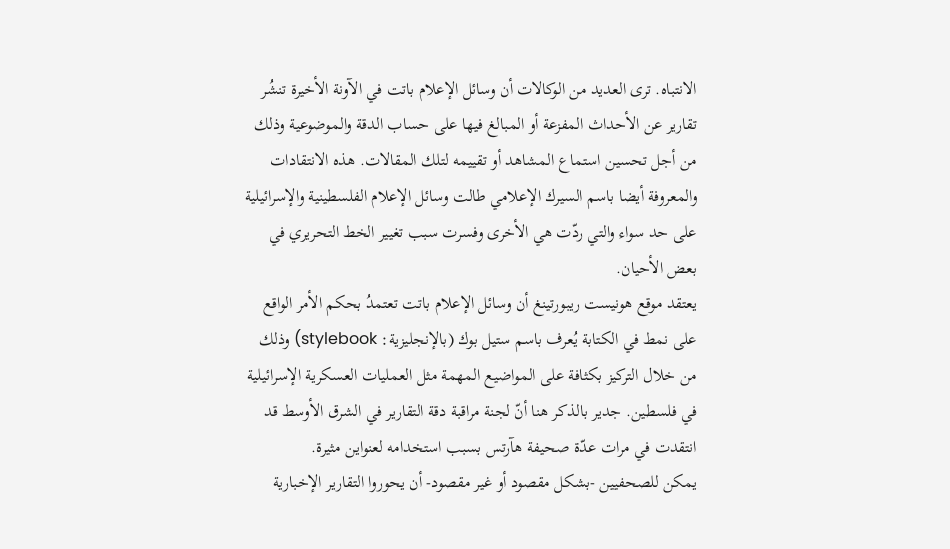الانتباه. ترى العديد من الوكالات أن وسائل الإعلام باتت في الآونة الأخيرة تنشُر تقارير عن الأحداث المفزعة أو المبالغ فيها على حساب الدقة والموضوعية وذلك من أجل تحسين استماع المشاهد أو تقييمه لتلك المقالات. هذه الانتقادات والمعروفة أيضا باسم السيرك الإعلامي طالت وسائل الإعلام الفلسطينية والإسرائيلية على حد سواء والتي ردّت هي الأخرى وفسرت سبب تغيير الخط التحريري في بعض الأحيان.
يعتقد موقع هونيست ريبورتينغ أن وسائل الإعلام باتت تعتمدُ بحكم الأمر الواقع على نمط في الكتابة يُعرف باسم ستيل بوك (بالإنجليزية: stylebook) وذلك من خلال التركيز بكثافة على المواضيع المهمة مثل العمليات العسكرية الإسرائيلية في فلسطين. جدير بالذكر هنا أنّ لجنة مراقبة دقة التقارير في الشرق الأوسط قد انتقدت في مرات عدّة صحيفة هآرتس بسبب استخدامه لعنواين مثيرة.
يمكن للصحفيين -بشكل مقصود أو غير مقصود- أن يحوروا التقارير الإخبارية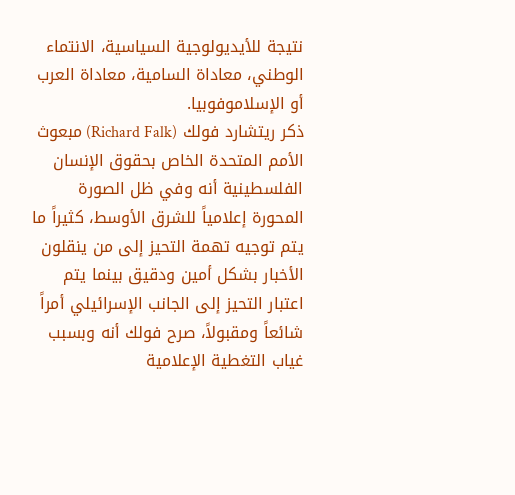نتيجة للأيديولوجية السياسية، الانتماء الوطني، معاداة السامية، معاداة العرب أو الإسلاموفوبيا.
ذكر ريتشارد فولك (Richard Falk) مبعوث الأمم المتحدة الخاص بحقوق الإنسان الفلسطينية أنه وفي ظل الصورة المحورة إعلامياً للشرق الأوسط، كثيراً ما يتم توجيه تهمة التحيز إلى من ينقلون الأخبار بشكل أمين ودقيق بينما يتم اعتبار التحيز إلى الجانب الإسرائيلي أمراً شائعاً ومقبولاً، صرح فولك أنه وبسبب غياب التغطية الإعلامية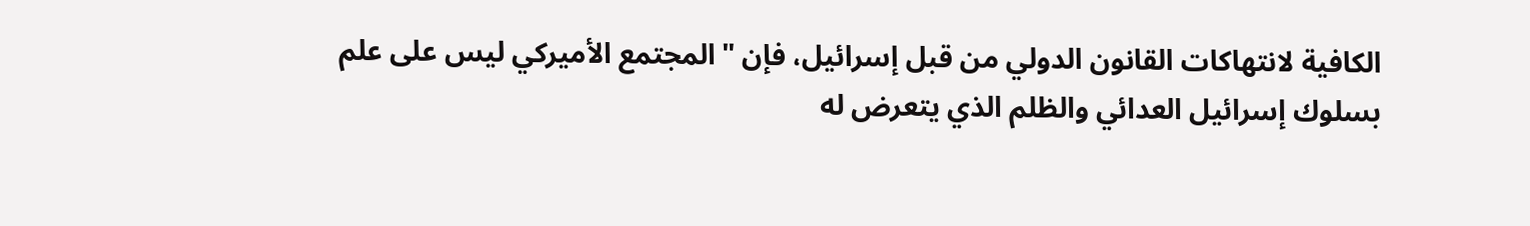الكافية لانتهاكات القانون الدولي من قبل إسرائيل، فإن "المجتمع الأميركي ليس على علم بسلوك إسرائيل العدائي والظلم الذي يتعرض له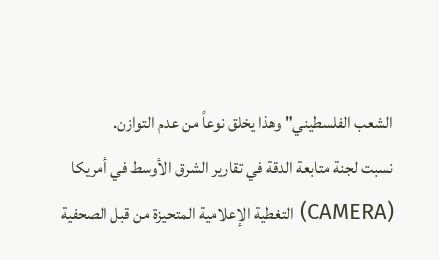الشعب الفلسطيني" وهذا يخلق نوعاً من عدم التوازن.
نسبت لجنة متابعة الدقة في تقارير الشرق الأوسط في أمريكا (CAMERA) التغطية الإعلامية المتحيزة من قبل الصحفية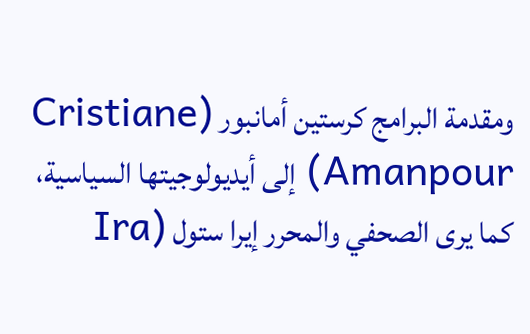ومقدمة البرامج كرستين أمانبور (Cristiane Amanpour) إلى أيديولوجيتها السياسية، كما يرى الصحفي والمحرر إيرا ستول (Ira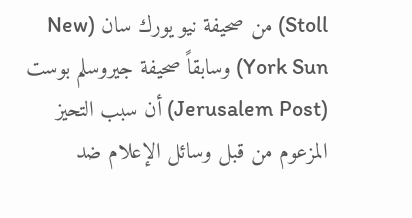Stoll) من صحيفة نيو يورك سان (New York Sun) وسابقاً صحيفة جيروسلم بوست (Jerusalem Post) أن سبب التحيز المزعوم من قبل وسائل الإعلام ضد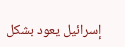إسرائيل يعود بشكل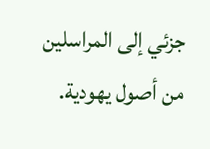جزئي إلى المراسلين من أصول يهودية.